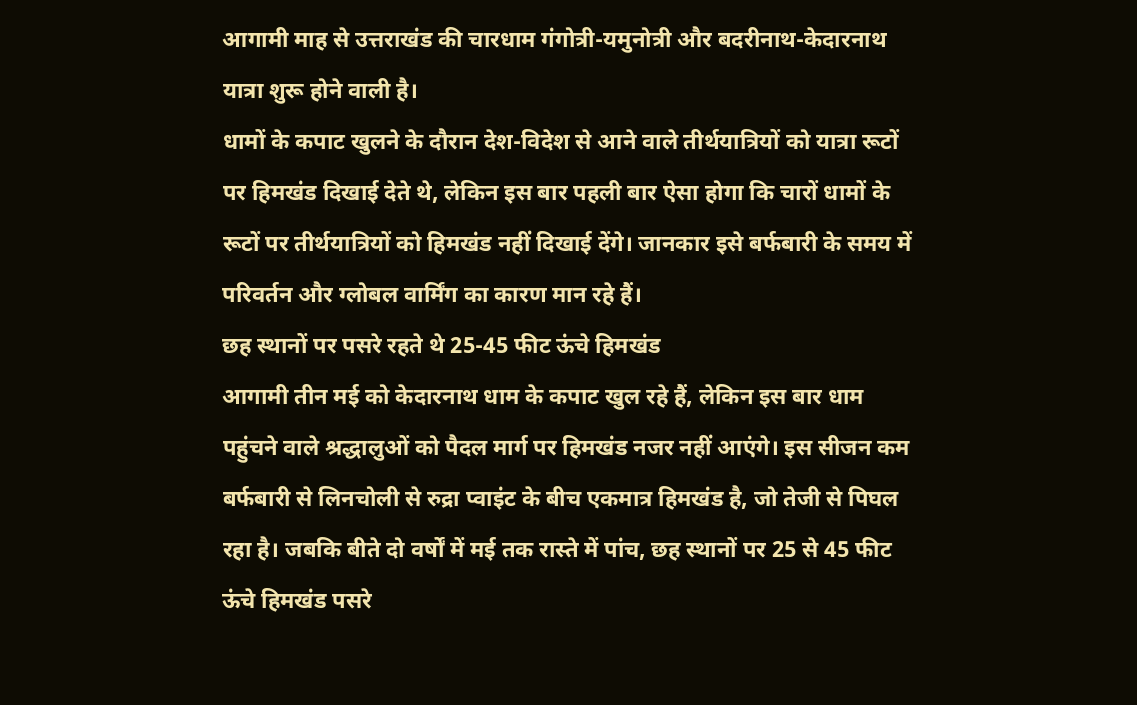आगामी माह से उत्तराखंड की चारधाम गंगोत्री-यमुनोत्री और बदरीनाथ-केदारनाथ यात्रा शुरू होने वाली है।
धामों के कपाट खुलने के दौरान देश-विदेश से आने वाले तीर्थयात्रियों को यात्रा रूटों पर हिमखंड दिखाई देते थे, लेकिन इस बार पहली बार ऐसा होगा कि चारों धामों के रूटों पर तीर्थयात्रियों को हिमखंड नहीं दिखाई देंगे। जानकार इसे बर्फबारी के समय में परिवर्तन और ग्लोबल वार्मिंग का कारण मान रहे हैं।
छह स्थानों पर पसरे रहते थे 25-45 फीट ऊंचे हिमखंड
आगामी तीन मई को केदारनाथ धाम के कपाट खुल रहे हैं, लेकिन इस बार धाम पहुंचने वाले श्रद्धालुओं को पैदल मार्ग पर हिमखंड नजर नहीं आएंगे। इस सीजन कम बर्फबारी से लिनचोली से रुद्रा प्वाइंट के बीच एकमात्र हिमखंड है, जो तेजी से पिघल रहा है। जबकि बीते दो वर्षों में मई तक रास्ते में पांच, छह स्थानों पर 25 से 45 फीट ऊंचे हिमखंड पसरे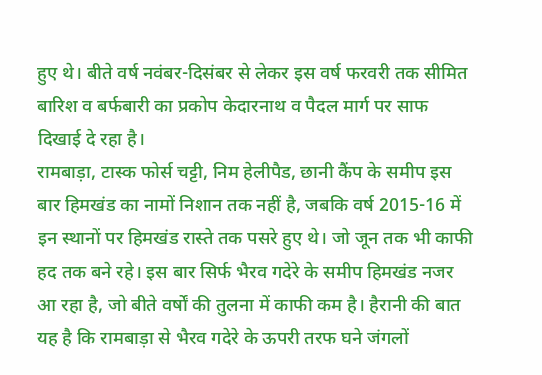हुए थे। बीते वर्ष नवंबर-दिसंबर से लेकर इस वर्ष फरवरी तक सीमित बारिश व बर्फबारी का प्रकोप केदारनाथ व पैदल मार्ग पर साफ दिखाई दे रहा है।
रामबाड़ा, टास्क फोर्स चट्टी, निम हेलीपैड, छानी कैंप के समीप इस बार हिमखंड का नामों निशान तक नहीं है, जबकि वर्ष 2015-16 में इन स्थानों पर हिमखंड रास्ते तक पसरे हुए थे। जो जून तक भी काफी हद तक बने रहे। इस बार सिर्फ भैरव गदेरे के समीप हिमखंड नजर आ रहा है, जो बीते वर्षों की तुलना में काफी कम है। हैरानी की बात यह है कि रामबाड़ा से भैरव गदेरे के ऊपरी तरफ घने जंगलों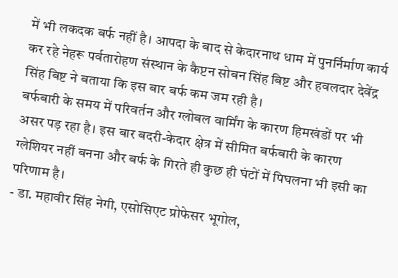में भी लकदक बर्फ नहीं है। आपदा के बाद से केदारनाथ धाम में पुनर्निर्माण कार्य कर रहे नेहरू पर्वतारोहण संस्थान के कैप्टन सोबन सिंह बिष्ट और हवलदार देवेंद्र सिंह बिष्ट ने बताया कि इस बार बर्फ कम जम रही है।
बर्फबारी के समय में परिवर्तन और ग्लोबल वार्मिंग के कारण हिमखंडों पर भी असर पड़ रहा है। इस बार बदरी-केदार क्षेत्र में सीमित बर्फबारी के कारण ग्लेशियर नहीं बनना और बर्फ के गिरते ही कुछ ही घंटों में पिघलना भी इसी का परिणाम है।
- डा. महावीर सिंह नेगी, एसोसिएट प्रोफेसर भूगोल,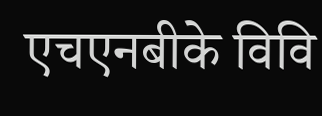एचएनबीके विवि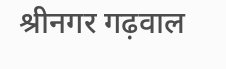श्रीनगर गढ़वाल